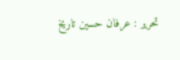تحریر : عرفان حسین تاریخ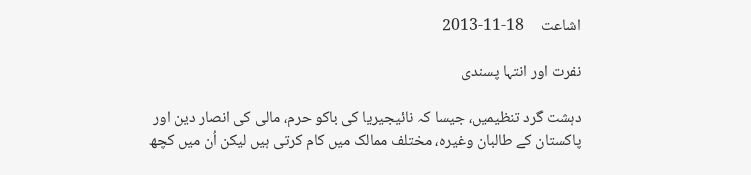اشاعت     18-11-2013

نفرت اور انتہا پسندی

دہشت گرد تنظیمیں، جیسا کہ نائیجیریا کی باکو حرم، مالی کی انصار دین اور پاکستان کے طالبان وغیرہ، مختلف ممالک میں کام کرتی ہیں لیکن اُن میں کچھ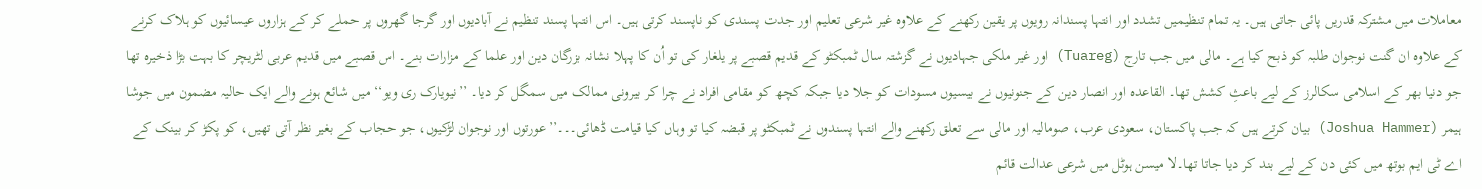معاملات میں مشترکہ قدریں پائی جاتی ہیں۔ یہ تمام تنظیمیں تشدد اور انتہا پسندانہ رویوں پر یقین رکھنے کے علاوہ غیر شرعی تعلیم اور جدت پسندی کو ناپسند کرتی ہیں۔ اس انتہا پسند تنظیم نے آبادیوں اور گرجا گھروں پر حملے کر کے ہزاروں عیسائیوں کو ہلاک کرنے کے علاوہ ان گنت نوجوان طلبہ کو ذبح کیا ہے۔ مالی میں جب تارج (Tuareg) اور غیر ملکی جہادیوں نے گزشتہ سال ٹمبکٹو کے قدیم قصبے پر یلغار کی تو اُن کا پہلا نشانہ بزرگان دین اور علما کے مزارات بنے۔ اس قصبے میں قدیم عربی لٹریچر کا بہت بڑا ذخیرہ تھا جو دنیا بھر کے اسلامی سکالرز کے لیے باعثِ کشش تھا۔ القاعدہ اور انصار دین کے جنونیوں نے بیسیوں مسودات کو جلا دیا جبکہ کچھ کو مقامی افراد نے چرا کر بیرونی ممالک میں سمگل کر دیا۔ ’’نیویارک ری ویو‘‘ میں شائع ہونے والے ایک حالیہ مضمون میں جوشا ہیمر (Joshua Hammer) بیان کرتے ہیں کہ جب پاکستان، سعودی عرب، صومالیہ اور مالی سے تعلق رکھنے والے انتہا پسندوں نے ٹمبکٹو پر قبضہ کیا تو وہاں کیا قیامت ڈھائی۔۔۔’’عورتوں اور نوجوان لڑکیوں، جو حجاب کے بغیر نظر آتی تھیں، کو پکڑ کر بینک کے اے ٹی ایم بوتھ میں کئی دن کے لیے بند کر دیا جاتا تھا۔لا میسن ہوٹل میں شرعی عدالت قائم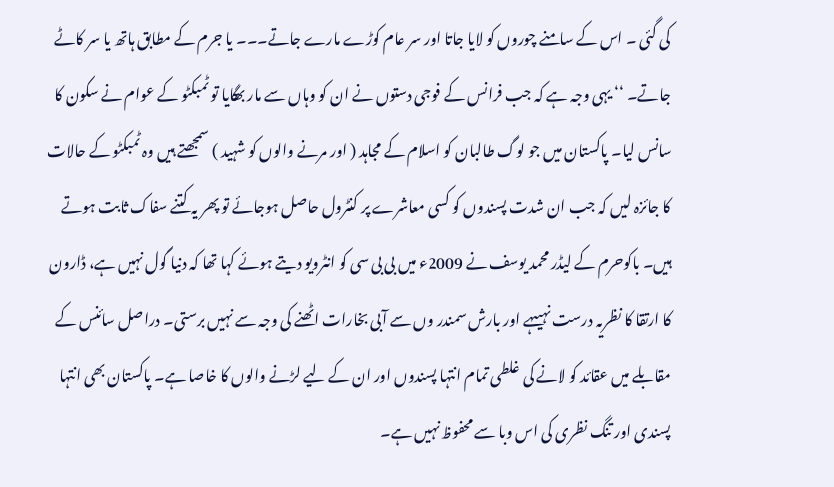کی گئی ۔ اس کے سامنے چوروں کو لایا جاتا اور سر عام کوڑے مارے جاتے۔۔۔ یا جرم کے مطابق ہاتھ یا سر کاٹے جاتے۔ ‘‘ یہی وجہ ہے کہ جب فرانس کے فوجی دستوں نے ان کو وہاں سے مار بھگایا تو ٹمبکٹو کے عوام نے سکون کا سانس لیا۔ پاکستان میں جو لوگ طالبان کو اسلام کے مجاہد ( اور مرنے والوں کو شہید ) سمجھتے ہیں وہ ٹمبکٹو کے حالات کا جائزہ لیں کہ جب ان شدت پسندوں کو کسی معاشرے پر کنٹرول حاصل ہوجائے تو پھر یہ کتنے سفاک ثابت ہوتے ہیں۔ باکوحرم کے لیڈر محمد یوسف نے 2009ء میں بی بی سی کو انٹرویو دیتے ہوئے کہا تھا کہ دنیا گول نہیں ہے، ڈارون کا ارتقا کا نظریہ درست نہیںہے اور بارش سمندر وں سے آبی بخارات اٹھنے کی وجہ سے نہیں برستی۔ دراصل سائنس کے مقابلے میں عقائد کو لانے کی غلطی تمام انتہا پسندوں اور ان کے لیے لڑنے والوں کا خاصا ہے۔ پاکستان بھی انتہا پسندی اور تنگ نظری کی اس وبا سے محفوظ نہیں ہے۔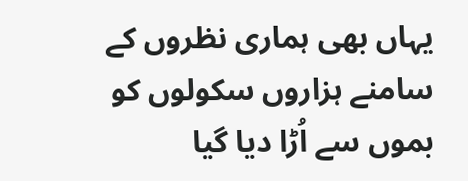یہاں بھی ہماری نظروں کے سامنے ہزاروں سکولوں کو بموں سے اُڑا دیا گیا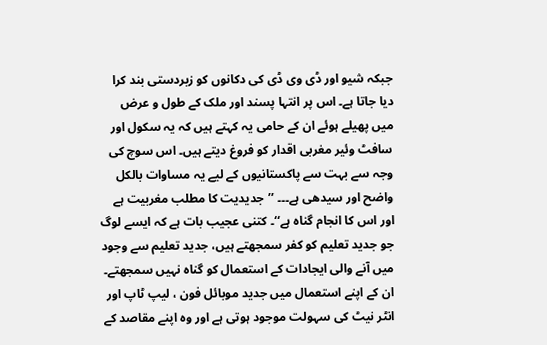جبکہ شیو اور ڈی وی ڈی کی دکانوں کو زبردستی بند کرا دیا جاتا ہے۔ اس پر انتہا پسند اور ملک کے طول و عرض میں پھیلے ہوئے ان کے حامی یہ کہتے ہیں کہ یہ سکول اور سافٹ وئیر مغربی اقدار کو فروغ دیتے ہیں۔ اس سوچ کی وجہ سے بہت سے پاکستانیوں کے لیے یہ مساوات بالکل واضح اور سیدھی ہے۔۔۔ ’’جدیدیت کا مطلب مغربیت ہے اور اس کا انجام گناہ ہے‘‘۔ کتنی عجیب بات ہے کہ ایسے لوگ جو جدید تعلیم کو کفر سمجھتے ہیں، جدید تعلیم سے وجود میں آنے والی ایجادات کے استعمال کو گناہ نہیں سمجھتے۔ ان کے اپنے استعمال میں جدید موبائل فون ، لیپ ٹاپ اور انٹر نیٹ کی سہولت موجود ہوتی ہے اور وہ اپنے مقاصد کے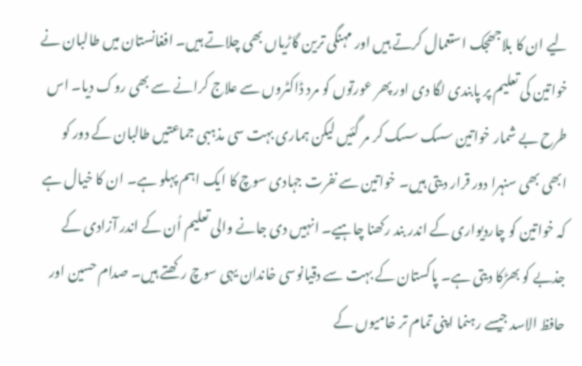لیے ان کا بلاجھجک استعمال کرتے ہیں اور مہنگی ترین گاڑیاں بھی چلاتے ہیں۔ افغانستان میں طالبان نے خواتین کی تعلیم پر پابندی لگا دی اور پھر عورتوں کو مرد ڈاکٹروں سے علاج کرانے سے بھی روک دیا۔ اس طرح بے شمار خواتین سسک سسک کر مر گئیں لیکن ہماری بہت سی مذہبی جماعتیں طالبان کے دور کو ابھی بھی سنہرا دور قرار دیتی ہیں۔ خواتین سے نفرت جہادی سوچ کا ایک اہم پہلو ہے۔ ان کا خیال ہے کہ خواتین کو چاردیواری کے اندر بند رکھنا چاہیے۔ انہیں دی جانے والی تعلیم اُن کے اندر آزادی کے جذبے کو بھڑکا دیتی ہے۔ پاکستان کے بہت سے دقیانوسی خاندان یہی سوچ رکھتے ہیں۔ صدام حسین اور حافظ الاسد جیسے رہنما اپنی تمام تر خامیوں کے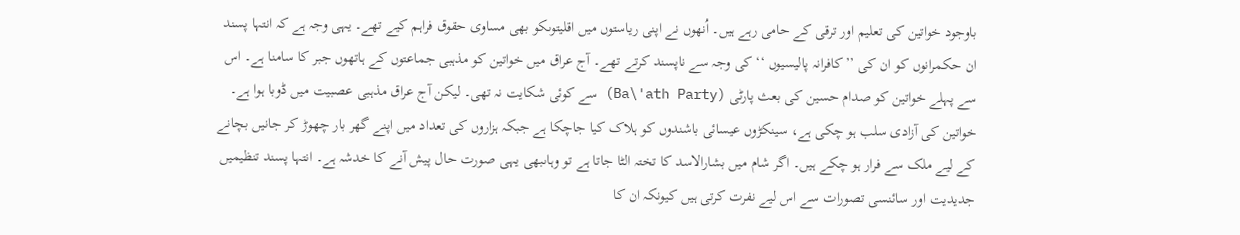باوجود خواتین کی تعلیم اور ترقی کے حامی رہے ہیں۔ اُنھوں نے اپنی ریاستوں میں اقلیتوںکو بھی مساوی حقوق فراہم کیے تھے۔ یہی وجہ ہے کہ انتہا پسند ان حکمرانوں کو ان کی ’’کافرانہ پالیسیوں ‘‘ کی وجہ سے ناپسند کرتے تھے۔ آج عراق میں خواتین کو مذہبی جماعتوں کے ہاتھوں جبر کا سامنا ہے۔ اس سے پہلے خواتین کو صدام حسین کی بعث پارٹی (Ba\'ath Party) سے کوئی شکایت نہ تھی۔ لیکن آج عراق مذہبی عصبیت میں ڈوبا ہوا ہے۔ خواتین کی آزادی سلب ہو چکی ہے، سینکڑوں عیسائی باشندوں کو ہلاک کیا جاچکا ہے جبکہ ہزاروں کی تعداد میں اپنے گھر بار چھوڑ کر جانیں بچانے کے لیے ملک سے فرار ہو چکے ہیں۔ اگر شام میں بشارالاسد کا تختہ الٹا جاتا ہے تو وہاںبھی یہی صورت حال پیش آنے کا خدشہ ہے۔ انتہا پسند تنظیمیں جدیدیت اور سائنسی تصورات سے اس لیے نفرت کرتی ہیں کیونکہ ان کا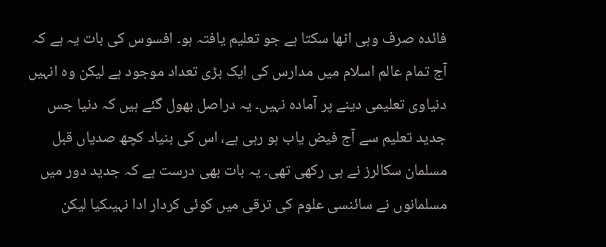فائدہ صرف وہی اٹھا سکتا ہے جو تعلیم یافتہ ہو۔ افسوس کی بات یہ ہے کہ آج تمام عالم اسلام میں مدارس کی ایک بڑی تعداد موجود ہے لیکن وہ انہیں دنیاوی تعلیمی دینے پر آمادہ نہیں۔ یہ دراصل بھول گئے ہیں کہ دنیا جس جدید تعلیم سے آج فیض یاب ہو رہی ہے، اس کی بنیاد کچھ صدیاں قبل مسلمان سکالرز نے ہی رکھی تھی۔ یہ بات بھی درست ہے کہ جدید دور میں مسلمانوں نے سائنسی علوم کی ترقی میں کوئی کردار ادا نہیںکیا لیکن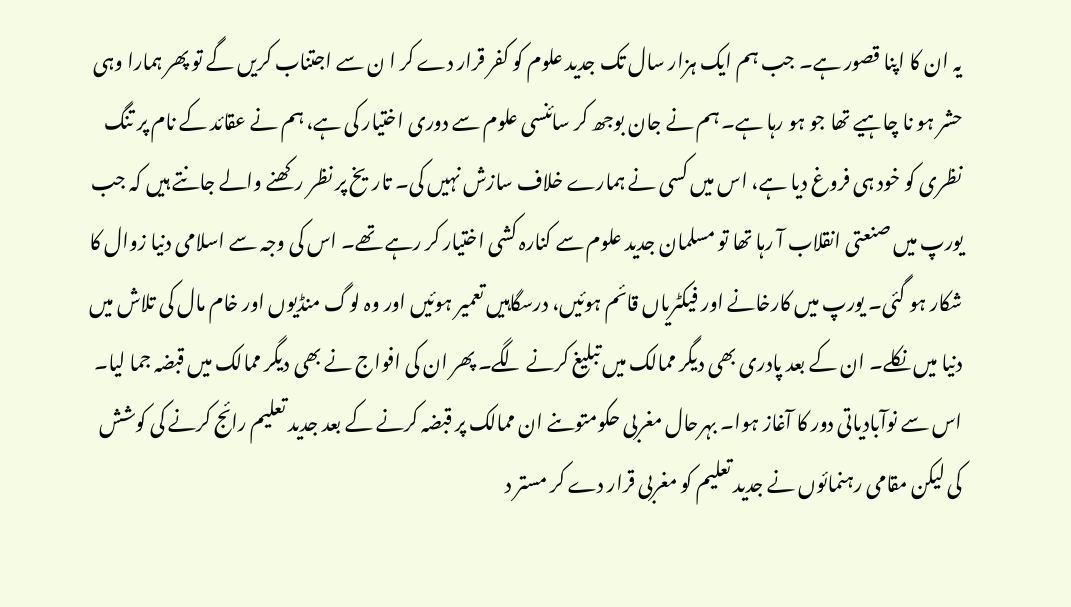یہ ان کا اپنا قصور ہے۔ جب ہم ایک ہزار سال تک جدید علوم کو کفر قرار دے کر ا ن سے اجتناب کریں گے تو پھر ہمارا وہی حشر ہو نا چاہیے تھا جو ہو رہا ہے۔ ہم نے جان بوجھ کر سائنسی علوم سے دوری اختیار کی ہے، ہم نے عقائد کے نام پر تنگ نظری کو خود ہی فروغ دیا ہے، اس میں کسی نے ہمارے خلاف سازش نہیں کی۔ تاریخ پر نظر رکھنے والے جانتے ہیں کہ جب یورپ میں صنعتی انقلاب آ رہا تھا تو مسلمان جدید علوم سے کنارہ کشی اختیار کر رہے تھے۔ اس کی وجہ سے اسلامی دنیا زوال کا شکار ہو گئی۔ یورپ میں کارخانے اور فیکٹریاں قائم ہوئیں، درسگاہیں تعمیر ہوئیں اور وہ لوگ منڈیوں اور خام مال کی تلاش میں دنیا میں نکلے۔ ان کے بعد پادری بھی دیگر ممالک میں تبلیغ کرنے لگے۔ پھر ان کی افواج نے بھی دیگر ممالک میں قبضہ جما لیا۔ اس سے نوآبادیاتی دور کا آغاز ہوا۔ بہرحال مغربی حکومتوںنے ان ممالک پر قبضہ کرنے کے بعد جدید تعلیم رائج کرنے کی کوشش کی لیکن مقامی رہنمائوں نے جدید تعلیم کو مغربی قرار دے کر مستر د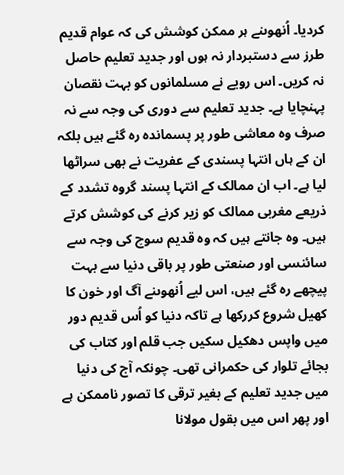کردیا۔ اُنھوںنے ہر ممکن کوشش کی کہ عوام قدیم طرز سے دستبردار نہ ہوں اور جدید تعلیم حاصل نہ کریں۔ اس رویے نے مسلمانوں کو بہت نقصان پہنچایا ہے۔ جدید تعلیم سے دوری کی وجہ سے نہ صرف وہ معاشی طور پر پسماندہ رہ گئے ہیں بلکہ ان کے ہاں انتہا پسندی کے عفریت نے بھی سراٹھا لیا ہے۔ اب ان ممالک کے انتہا پسند گروہ تشدد کے ذریعے مغربی ممالک کو زیر کرنے کی کوشش کرتے ہیں۔ وہ جانتے ہیں کہ وہ قدیم سوچ کی وجہ سے سائنسی اور صنعتی طور پر باقی دنیا سے بہت پیچھے رہ گئے ہیں، اس لیے اُنھوںنے آگ اور خون کا کھیل شروع کررکھا ہے تاکہ دنیا کو اُس قدیم دور میں واپس دھکیل سکیں جب قلم اور کتاب کی بجائے تلوار کی حکمرانی تھی۔ چونکہ آج کی دنیا میں جدید تعلیم کے بغیر ترقی کا تصور ناممکن ہے اور پھر اس میں بقول مولانا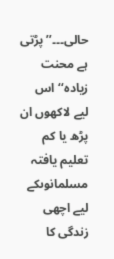حالی۔۔۔’’پڑتی ہے محنت زیادہ‘‘ اس لیے لاکھوں ان پڑھ یا کم تعلیم یافتہ مسلمانوںکے لیے اچھی زندگی کا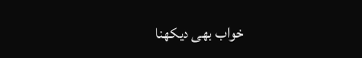خواب بھی دیکھنا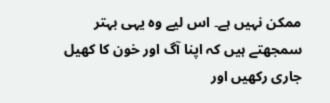ممکن نہیں ہے۔ اس لیے وہ یہی بہتر سمجھتے ہیں کہ اپنا آگ اور خون کا کھیل جاری رکھیں اور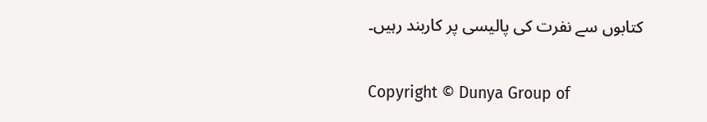کتابوں سے نفرت کی پالیسی پر کاربند رہیں۔

Copyright © Dunya Group of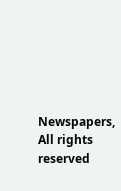Newspapers, All rights reserved